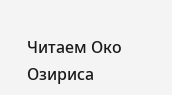Читаем Око Озириса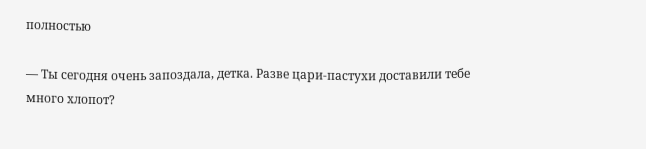полностью

— Ты сегодня очень запоздала, детка. Разве цари-пастухи доставили тебе много хлопот?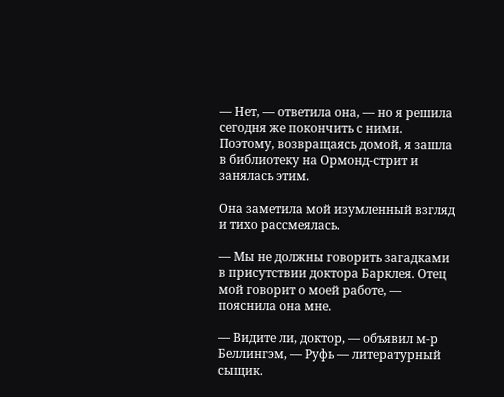— Нет, — ответила она, — но я решила сегодня же покончить с ними. Поэтому, возвращаясь домой, я зашла в библиотеку на Ормонд-стрит и занялась этим.

Она заметила мой изумленный взгляд и тихо рассмеялась.

— Мы не должны говорить загадками в присутствии доктора Барклея. Отец мой говорит о моей работе, — пояснила она мне.

— Видите ли, доктор, — объявил м-р Беллингэм, — Руфь — литературный сыщик.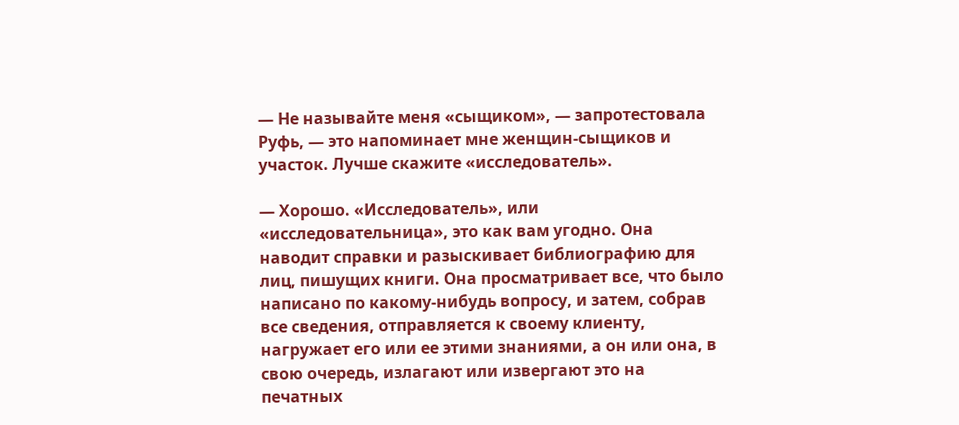— Не называйте меня «сыщиком», — запротестовала Руфь, — это напоминает мне женщин-сыщиков и участок. Лучше скажите «исследователь».

— Хорошо. «Исследователь», или «исследовательница», это как вам угодно. Она наводит справки и разыскивает библиографию для лиц, пишущих книги. Она просматривает все, что было написано по какому-нибудь вопросу, и затем, собрав все сведения, отправляется к своему клиенту, нагружает его или ее этими знаниями, а он или она, в свою очередь, излагают или извергают это на печатных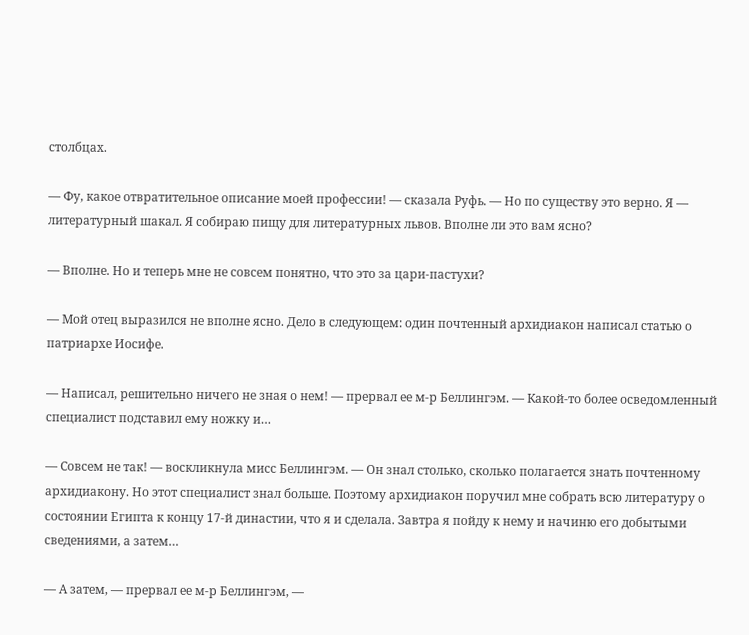столбцах.

— Фу, какое отвратительное описание моей профессии! — сказала Руфь. — Но по существу это верно. Я — литературный шакал. Я собираю пищу для литературных львов. Вполне ли это вам ясно?

— Вполне. Но и теперь мне не совсем понятно, что это за цари-пастухи?

— Мой отец выразился не вполне ясно. Дело в следующем: один почтенный архидиакон написал статью о патриархе Иосифе.

— Написал, решительно ничего не зная о нем! — прервал ее м-р Беллингэм. — Какой-то более осведомленный специалист подставил ему ножку и…

— Совсем не так! — воскликнула мисс Беллингэм. — Он знал столько, сколько полагается знать почтенному архидиакону. Но этот специалист знал больше. Поэтому архидиакон поручил мне собрать всю литературу о состоянии Египта к концу 17-й династии, что я и сделала. Завтра я пойду к нему и начиню его добытыми сведениями, а затем…

— А затем, — прервал ее м-р Беллингэм, —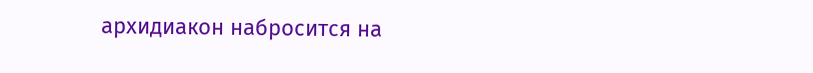архидиакон набросится на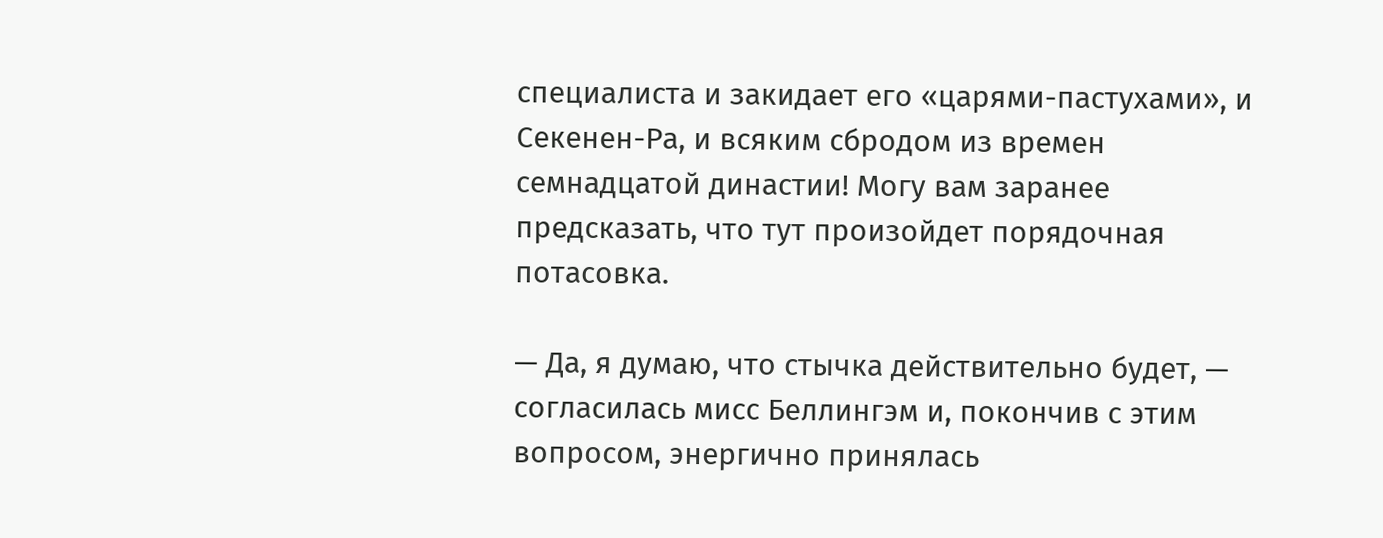специалиста и закидает его «царями-пастухами», и Секенен-Ра, и всяким сбродом из времен семнадцатой династии! Могу вам заранее предсказать, что тут произойдет порядочная потасовка.

— Да, я думаю, что стычка действительно будет, — согласилась мисс Беллингэм и, покончив с этим вопросом, энергично принялась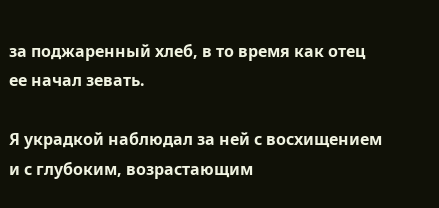за поджаренный хлеб, в то время как отец ее начал зевать.

Я украдкой наблюдал за ней с восхищением и с глубоким, возрастающим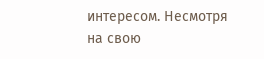интересом. Несмотря на свою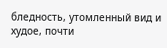бледность, утомленный вид и худое, почти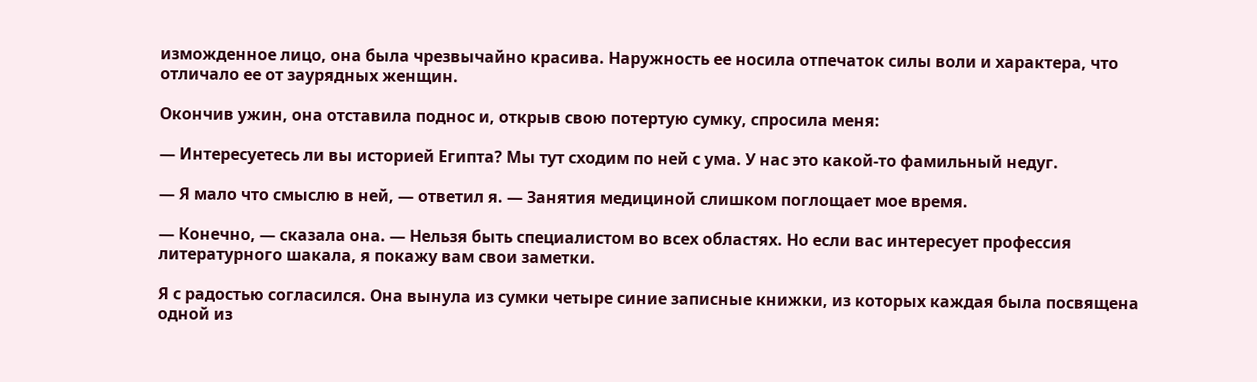изможденное лицо, она была чрезвычайно красива. Наружность ее носила отпечаток силы воли и характера, что отличало ее от заурядных женщин.

Окончив ужин, она отставила поднос и, открыв свою потертую сумку, спросила меня:

— Интересуетесь ли вы историей Египта? Мы тут сходим по ней с ума. У нас это какой-то фамильный недуг.

— Я мало что смыслю в ней, — ответил я. — Занятия медициной слишком поглощает мое время.

— Конечно, — сказала она. — Нельзя быть специалистом во всех областях. Но если вас интересует профессия литературного шакала, я покажу вам свои заметки.

Я с радостью согласился. Она вынула из сумки четыре синие записные книжки, из которых каждая была посвящена одной из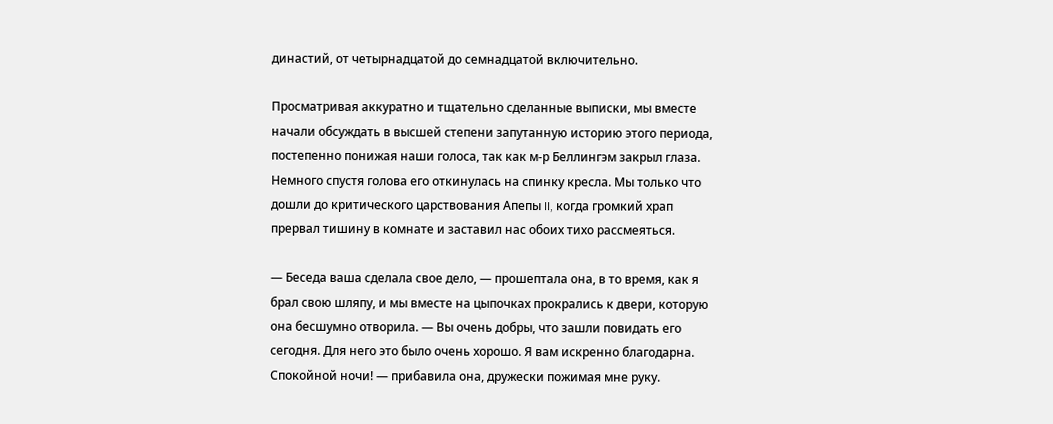династий, от четырнадцатой до семнадцатой включительно.

Просматривая аккуратно и тщательно сделанные выписки, мы вместе начали обсуждать в высшей степени запутанную историю этого периода, постепенно понижая наши голоса, так как м-р Беллингэм закрыл глаза. Немного спустя голова его откинулась на спинку кресла. Мы только что дошли до критического царствования Апепы II, когда громкий храп прервал тишину в комнате и заставил нас обоих тихо рассмеяться.

— Беседа ваша сделала свое дело, — прошептала она, в то время, как я брал свою шляпу, и мы вместе на цыпочках прокрались к двери, которую она бесшумно отворила. — Вы очень добры, что зашли повидать его сегодня. Для него это было очень хорошо. Я вам искренно благодарна. Спокойной ночи! — прибавила она, дружески пожимая мне руку.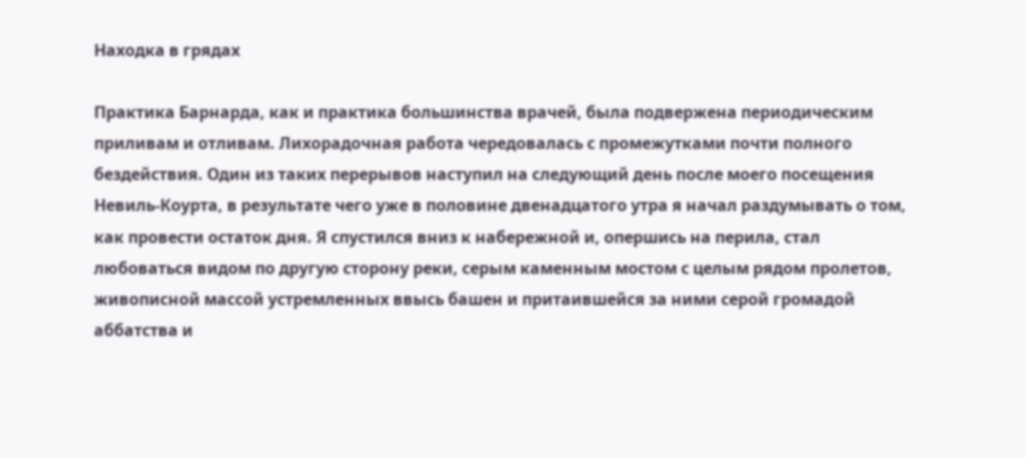Находка в грядах

Практика Барнарда, как и практика большинства врачей, была подвержена периодическим приливам и отливам. Лихорадочная работа чередовалась с промежутками почти полного бездействия. Один из таких перерывов наступил на следующий день после моего посещения Невиль-Коурта, в результате чего уже в половине двенадцатого утра я начал раздумывать о том, как провести остаток дня. Я спустился вниз к набережной и, опершись на перила, стал любоваться видом по другую сторону реки, серым каменным мостом с целым рядом пролетов, живописной массой устремленных ввысь башен и притаившейся за ними серой громадой аббатства и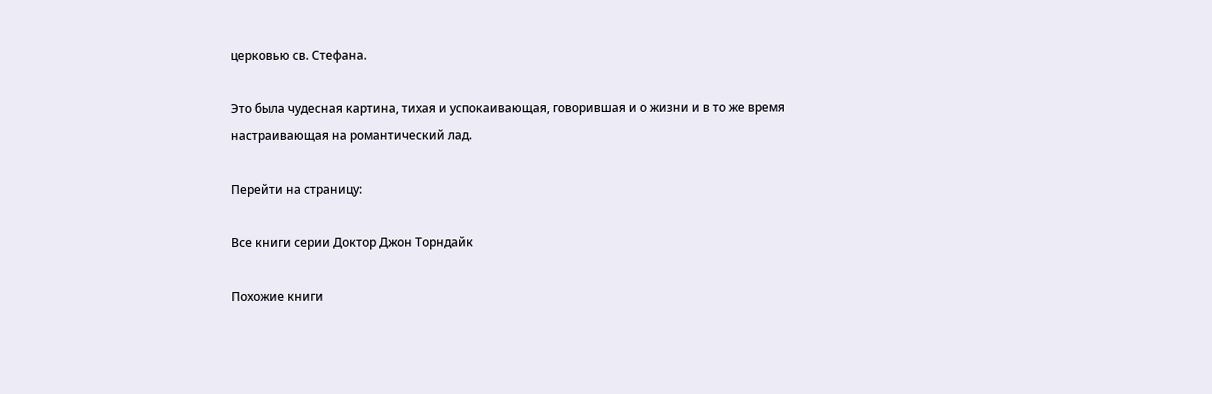церковью св. Стефана.

Это была чудесная картина, тихая и успокаивающая, говорившая и о жизни и в то же время настраивающая на романтический лад.

Перейти на страницу:

Все книги серии Доктор Джон Торндайк

Похожие книги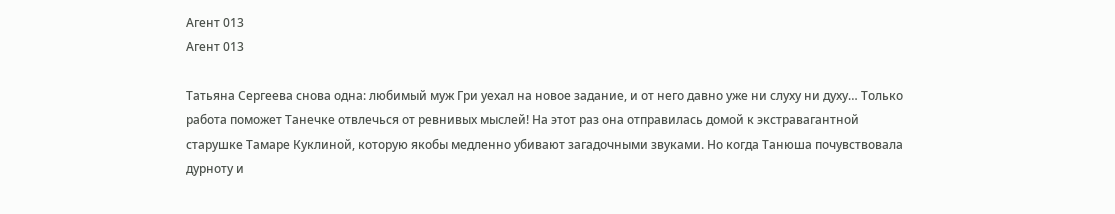Агент 013
Агент 013

Татьяна Сергеева снова одна: любимый муж Гри уехал на новое задание, и от него давно уже ни слуху ни духу… Только работа поможет Танечке отвлечься от ревнивых мыслей! На этот раз она отправилась домой к экстравагантной старушке Тамаре Куклиной, которую якобы медленно убивают загадочными звуками. Но когда Танюша почувствовала дурноту и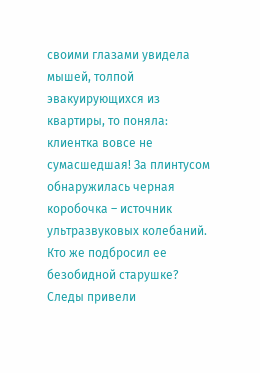своими глазами увидела мышей, толпой эвакуирующихся из квартиры, то поняла: клиентка вовсе не сумасшедшая! За плинтусом обнаружилась черная коробочка – источник ультразвуковых колебаний. Кто же подбросил ее безобидной старушке? Следы привели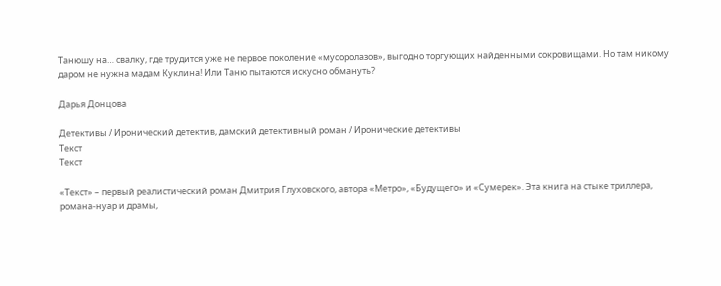Танюшу на… свалку, где трудится уже не первое поколение «мусоролазов», выгодно торгующих найденными сокровищами. Но там никому даром не нужна мадам Куклина! Или Таню пытаются искусно обмануть?

Дарья Донцова

Детективы / Иронический детектив, дамский детективный роман / Иронические детективы
Текст
Текст

«Текст» – первый реалистический роман Дмитрия Глуховского, автора «Метро», «Будущего» и «Сумерек». Эта книга на стыке триллера, романа-нуар и драмы,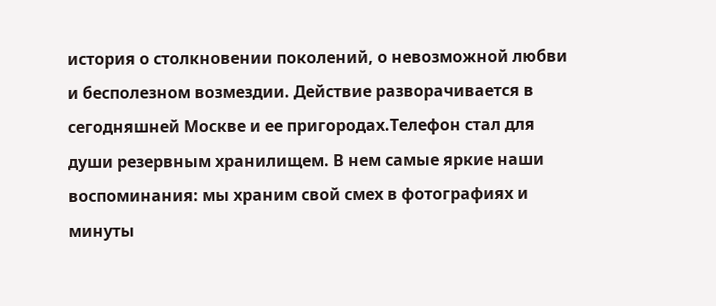история о столкновении поколений, о невозможной любви и бесполезном возмездии. Действие разворачивается в сегодняшней Москве и ее пригородах.Телефон стал для души резервным хранилищем. В нем самые яркие наши воспоминания: мы храним свой смех в фотографиях и минуты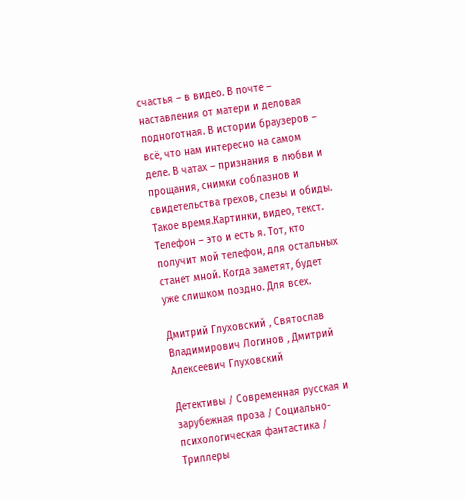счастья – в видео. В почте – наставления от матери и деловая подноготная. В истории браузеров – всё, что нам интересно на самом деле. В чатах – признания в любви и прощания, снимки соблазнов и свидетельства грехов, слезы и обиды. Такое время.Картинки, видео, текст. Телефон – это и есть я. Тот, кто получит мой телефон, для остальных станет мной. Когда заметят, будет уже слишком поздно. Для всех.

Дмитрий Глуховский , Святослав Владимирович Логинов , Дмитрий Алексеевич Глуховский

Детективы / Современная русская и зарубежная проза / Социально-психологическая фантастика / Триллеры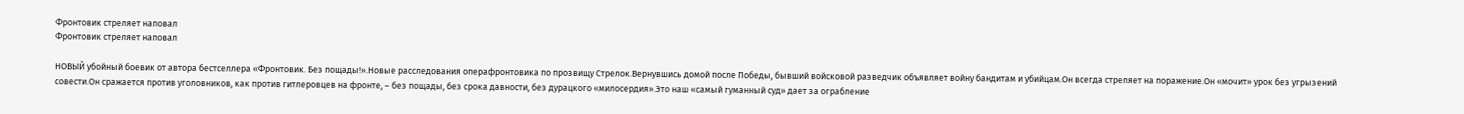Фронтовик стреляет наповал
Фронтовик стреляет наповал

НОВЫЙ убойный боевик от автора бестселлера «Фронтовик. Без пощады!».Новые расследования операфронтовика по прозвищу Стрелок.Вернувшись домой после Победы, бывший войсковой разведчик объявляет войну бандитам и убийцам.Он всегда стреляет на поражение.Он «мочит» урок без угрызений совести.Он сражается против уголовников, как против гитлеровцев на фронте, – без пощады, без срока давности, без дурацкого «милосердия».Это наш «самый гуманный суд» дает за ограбление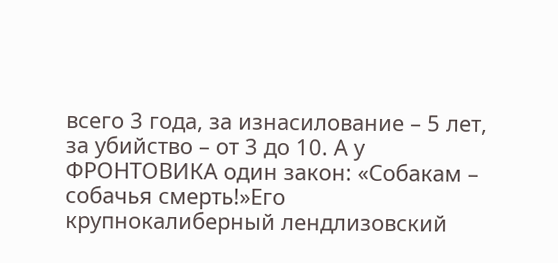всего 3 года, за изнасилование – 5 лет, за убийство – от 3 до 10. А у ФРОНТОВИКА один закон: «Собакам – собачья смерть!»Его крупнокалиберный лендлизовский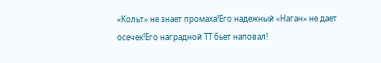«Кольт» не знает промаха!Его надежный «Наган» не дает осечек!Его наградной ТТ бьет наповал!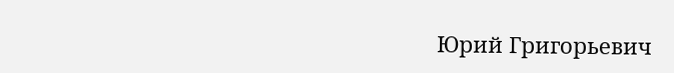Юрий Григорьевич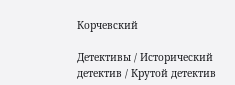Корчевский

Детективы / Исторический детектив / Крутой детектив